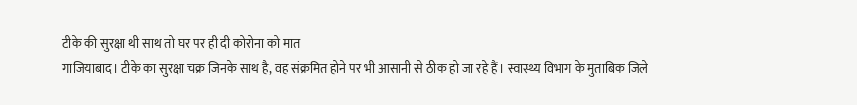टीके की सुरक्षा थी साथ तो घर पर ही दी कोरोना को मात
गाजियाबाद। टीके का सुरक्षा चक्र जिनके साथ है, वह संक्रमित होने पर भी आसानी से ठीक हो जा रहे हैं। स्वास्थ्य विभाग के मुताबिक जिले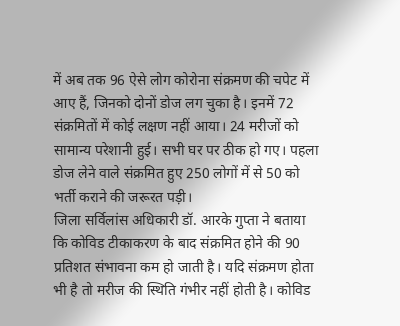में अब तक 96 ऐसे लोग कोरोना संक्रमण की चपेट में आए हैं, जिनको दोनों डोज लग चुका है। इनमें 72 संक्रमितों में कोई लक्षण नहीं आया। 24 मरीजों को सामान्य परेशानी हुई। सभी घर पर ठीक हो गए। पहला डोज लेने वाले संक्रमित हुए 250 लोगों में से 50 को भर्ती कराने की जरूरत पड़ी।
जिला सर्विलांस अधिकारी डॉ. आरके गुप्ता ने बताया कि कोविड टीकाकरण के बाद संक्रमित होने की 90 प्रतिशत संभावना कम हो जाती है। यदि संक्रमण होता भी है तो मरीज की स्थिति गंभीर नहीं होती है। कोविड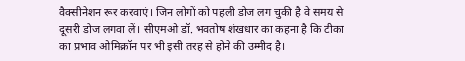वैक्सीनेशन रूर करवाएं। जिन लोगों को पहली डोज लग चुकी है वे समय से दूसरी डोज लगवा लें। सीएमओ डॉ. भवतोष शंखधार का कहना है कि टीका का प्रभाव ओमिक्रॉन पर भी इसी तरह से होने की उम्मीद है।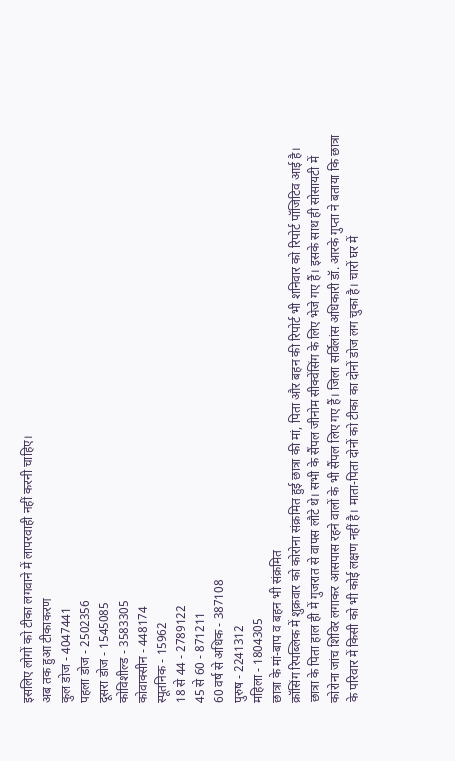इसलिए लोगों को टीका लगवाने में लापरवाही नहीं करनी चाहिए।
अब तक हुआ टीकाकरण
कुल डोज - 4047441
पहला डोज - 2502356
दूसरा डोज - 1545085
कोविशील्ड - 3583305
कोवाक्सीन - 448174
स्पूतनिक - 15962
18 से 44 - 2789122
45 से 60 - 871211
60 वर्ष से अधिक - 387108
पुरुष - 2241312
महिला - 1804305
छात्रा के मां-बाप व बहन भी संक्रमित
क्रॉसिंग रिपब्लिक में शुक्रवार को कोरोना संक्रमित हुई छात्रा की मां, पिता और बहन की रिपोर्ट भी शनिवार को रिपोर्ट पॉजिटिव आई है। छात्रा के पिता हाल ही में गुजरात से वापस लौटे थे। सभी के सैंपल जीनोम सीक्वेंसिंग के लिए भेजे गए हैं। इसके साथ ही सोसायटी में कोरोना जांच शिविर लगाकर आसपास रहने वालों के भी सैंपल लिए गए हैं। जिला सर्विलांस अधिकारी डॉ. आरके गुप्ता ने बताया कि छात्रा के परिवार में किसी को भी कोई लक्षण नहीं है। माता-पिता दोनों को टीका का दोनों डोज लग चुका है। चारों घर में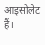आइसोलेट हैं।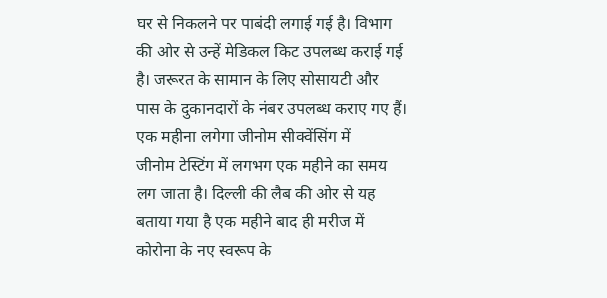घर से निकलने पर पाबंदी लगाई गई है। विभाग की ओर से उन्हें मेडिकल किट उपलब्ध कराई गई है। जरूरत के सामान के लिए सोसायटी और पास के दुकानदारों के नंबर उपलब्ध कराए गए हैं।
एक महीना लगेगा जीनोम सीक्वेंसिंग में
जीनोम टेस्टिंग में लगभग एक महीने का समय लग जाता है। दिल्ली की लैब की ओर से यह बताया गया है एक महीने बाद ही मरीज में कोरोना के नए स्वरूप के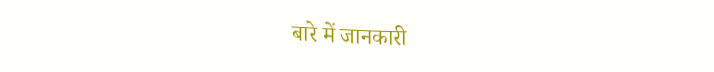बारे में जानकारी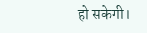हो सकेगी।